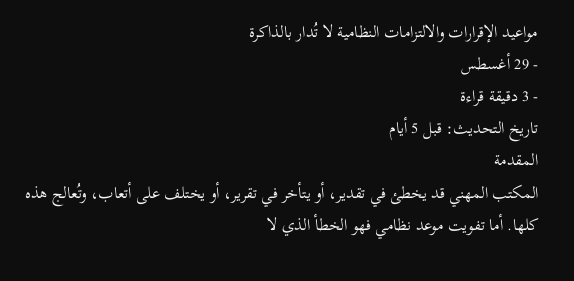مواعيد الإقرارات والالتزامات النظامية لا تُدار بالذاكرة
- 29 أغسطس
- 3 دقيقة قراءة
تاريخ التحديث: قبل 5 أيام
المقدمة
المكتب المهني قد يخطئ في تقدير، أو يتأخر في تقرير، أو يختلف على أتعاب، وتُعالج هذه كلها. أما تفويت موعد نظامي فهو الخطأ الذي لا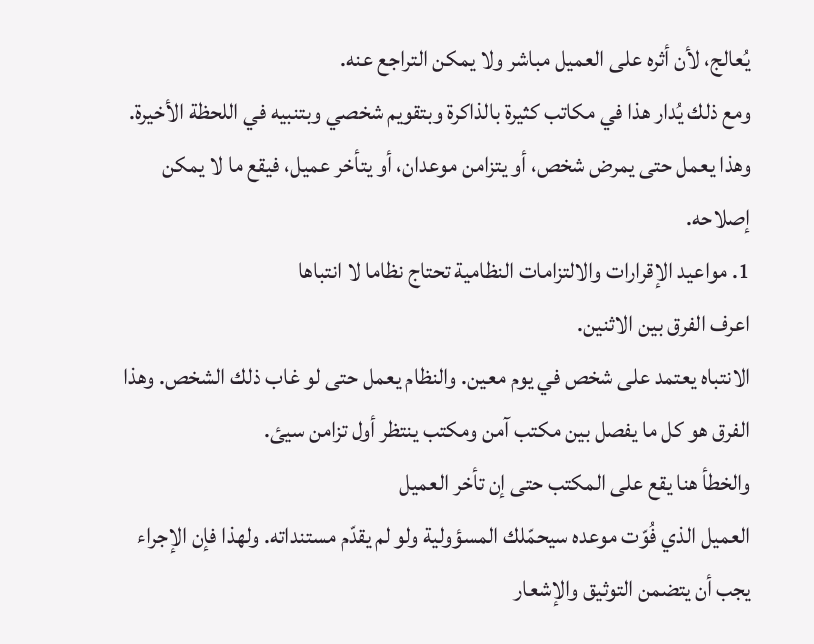يُعالج، لأن أثره على العميل مباشر ولا يمكن التراجع عنه.
ومع ذلك يُدار هذا في مكاتب كثيرة بالذاكرة وبتقويم شخصي وبتنبيه في اللحظة الأخيرة. وهذا يعمل حتى يمرض شخص، أو يتزامن موعدان، أو يتأخر عميل، فيقع ما لا يمكن إصلاحه.
1. مواعيد الإقرارات والالتزامات النظامية تحتاج نظاما لا انتباها
اعرف الفرق بين الاثنين.
الانتباه يعتمد على شخص في يوم معين. والنظام يعمل حتى لو غاب ذلك الشخص. وهذا الفرق هو كل ما يفصل بين مكتب آمن ومكتب ينتظر أول تزامن سيئ.
والخطأ هنا يقع على المكتب حتى إن تأخر العميل
العميل الذي فُوّت موعده سيحمّلك المسؤولية ولو لم يقدّم مستنداته. ولهذا فإن الإجراء يجب أن يتضمن التوثيق والإشعار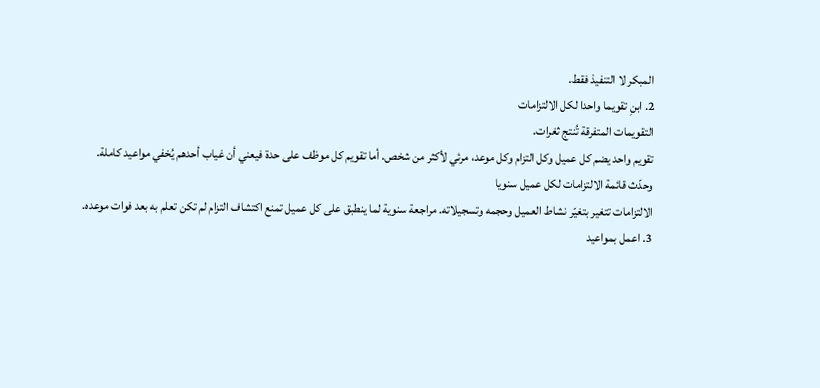المبكر لا التنفيذ فقط.
2. ابنِ تقويما واحدا لكل الالتزامات
التقويمات المتفرقة تُنتج ثغرات.
تقويم واحد يضم كل عميل وكل التزام وكل موعد، مرئي لأكثر من شخص. أما تقويم كل موظف على حدة فيعني أن غياب أحدهم يُخفي مواعيد كاملة.
وحدّث قائمة الالتزامات لكل عميل سنويا
الالتزامات تتغير بتغيّر نشاط العميل وحجمه وتسجيلاته. مراجعة سنوية لما ينطبق على كل عميل تمنع اكتشاف التزام لم تكن تعلم به بعد فوات موعده.
3. اعمل بمواعيد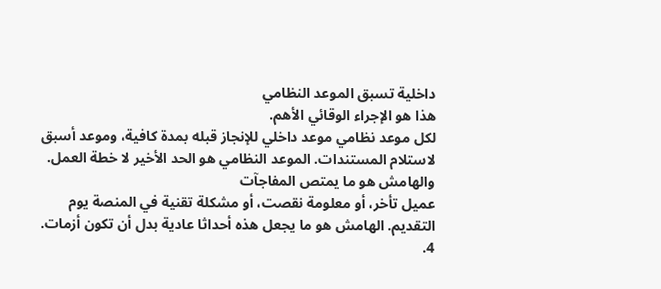داخلية تسبق الموعد النظامي
هذا هو الإجراء الوقائي الأهم.
لكل موعد نظامي موعد داخلي للإنجاز قبله بمدة كافية، وموعد أسبق لاستلام المستندات. الموعد النظامي هو الحد الأخير لا خطة العمل.
والهامش هو ما يمتص المفاجآت
عميل تأخر، أو معلومة نقصت، أو مشكلة تقنية في المنصة يوم التقديم. الهامش هو ما يجعل هذه أحداثا عادية بدل أن تكون أزمات.
4.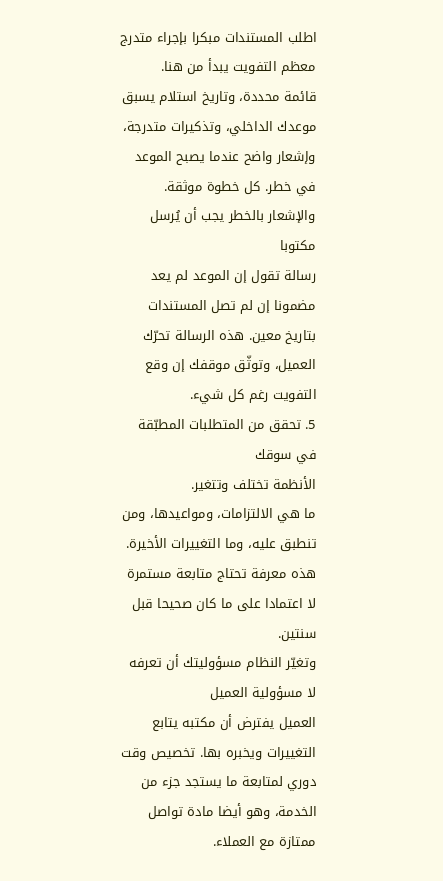اطلب المستندات مبكرا بإجراء متدرج
معظم التفويت يبدأ من هنا.
قائمة محددة، وتاريخ استلام يسبق موعدك الداخلي، وتذكيرات متدرجة، وإشعار واضح عندما يصبح الموعد في خطر. كل خطوة موثقة.
والإشعار بالخطر يجب أن يُرسل مكتوبا
رسالة تقول إن الموعد لم يعد مضمونا إن لم تصل المستندات بتاريخ معين. هذه الرسالة تحرّك العميل، وتوثّق موقفك إن وقع التفويت رغم كل شيء.
5. تحقق من المتطلبات المطبّقة في سوقك
الأنظمة تختلف وتتغير.
ما هي الالتزامات، ومواعيدها، ومن تنطبق عليه، وما التغييرات الأخيرة. هذه معرفة تحتاج متابعة مستمرة لا اعتمادا على ما كان صحيحا قبل سنتين.
وتغيّر النظام مسؤوليتك أن تعرفه لا مسؤولية العميل
العميل يفترض أن مكتبه يتابع التغييرات ويخبره بها. تخصيص وقت دوري لمتابعة ما يستجد جزء من الخدمة، وهو أيضا مادة تواصل ممتازة مع العملاء.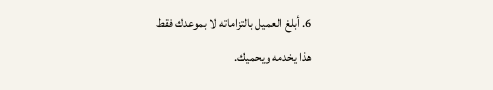6. أبلغ العميل بالتزاماته لا بموعدك فقط
هذا يخدمه ويحميك.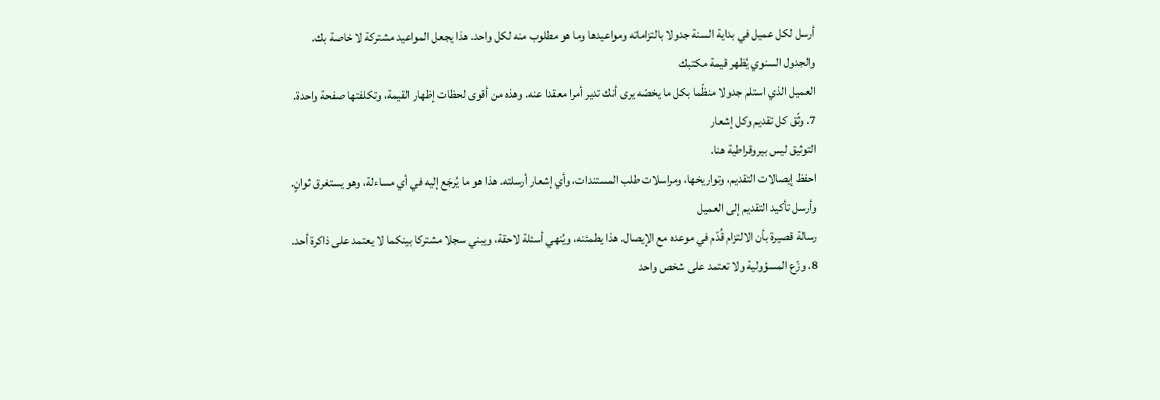أرسل لكل عميل في بداية السنة جدولا بالتزاماته ومواعيدها وما هو مطلوب منه لكل واحد. هذا يجعل المواعيد مشتركة لا خاصة بك.
والجدول السنوي يُظهر قيمة مكتبك
العميل الذي استلم جدولا منظّما بكل ما يخصّه يرى أنك تدير أمرا معقدا عنه. وهذه من أقوى لحظات إظهار القيمة، وتكلفتها صفحة واحدة.
7. وثّق كل تقديم وكل إشعار
التوثيق ليس بيروقراطية هنا.
احفظ إيصالات التقديم، وتواريخها، ومراسلات طلب المستندات، وأي إشعار أرسلته. هذا هو ما يُرجَع إليه في أي مساءلة، وهو يستغرق ثوانٍ.
وأرسل تأكيد التقديم إلى العميل
رسالة قصيرة بأن الالتزام قُدّم في موعده مع الإيصال. هذا يطمئنه، ويُنهي أسئلة لاحقة، ويبني سجلا مشتركا بينكما لا يعتمد على ذاكرة أحد.
8. وزّع المسؤولية ولا تعتمد على شخص واحد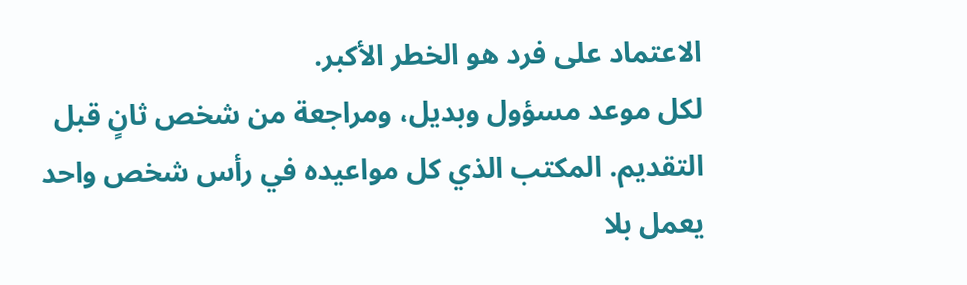الاعتماد على فرد هو الخطر الأكبر.
لكل موعد مسؤول وبديل، ومراجعة من شخص ثانٍ قبل التقديم. المكتب الذي كل مواعيده في رأس شخص واحد يعمل بلا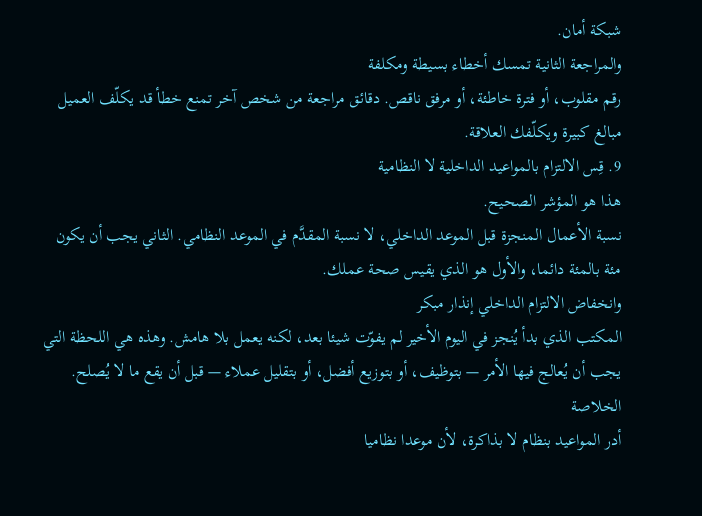شبكة أمان.
والمراجعة الثانية تمسك أخطاء بسيطة ومكلفة
رقم مقلوب، أو فترة خاطئة، أو مرفق ناقص. دقائق مراجعة من شخص آخر تمنع خطأ قد يكلّف العميل مبالغ كبيرة ويكلّفك العلاقة.
9. قِس الالتزام بالمواعيد الداخلية لا النظامية
هذا هو المؤشر الصحيح.
نسبة الأعمال المنجزة قبل الموعد الداخلي، لا نسبة المقدَّم في الموعد النظامي. الثاني يجب أن يكون مئة بالمئة دائما، والأول هو الذي يقيس صحة عملك.
وانخفاض الالتزام الداخلي إنذار مبكر
المكتب الذي بدأ يُنجز في اليوم الأخير لم يفوّت شيئا بعد، لكنه يعمل بلا هامش. وهذه هي اللحظة التي يجب أن يُعالج فيها الأمر — بتوظيف، أو بتوزيع أفضل، أو بتقليل عملاء — قبل أن يقع ما لا يُصلح.
الخلاصة
أدر المواعيد بنظام لا بذاكرة، لأن موعدا نظاميا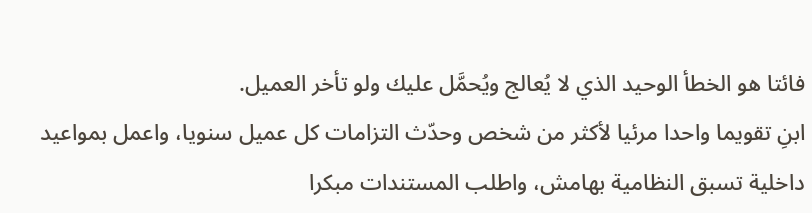فائتا هو الخطأ الوحيد الذي لا يُعالج ويُحمَّل عليك ولو تأخر العميل.
ابنِ تقويما واحدا مرئيا لأكثر من شخص وحدّث التزامات كل عميل سنويا، واعمل بمواعيد داخلية تسبق النظامية بهامش، واطلب المستندات مبكرا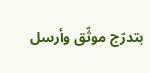بتدرّج موثّق وأرسل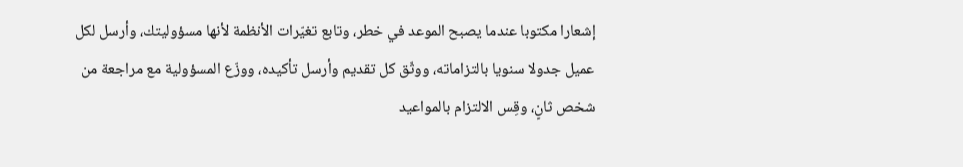إشعارا مكتوبا عندما يصبح الموعد في خطر، وتابع تغيّرات الأنظمة لأنها مسؤوليتك، وأرسل لكل عميل جدولا سنويا بالتزاماته، ووثّق كل تقديم وأرسل تأكيده، ووزّع المسؤولية مع مراجعة من شخص ثانٍ، وقِس الالتزام بالمواعيد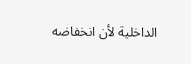الداخلية لأن انخفاضه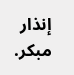إنذار مبكر.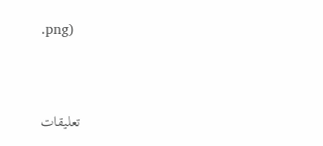.png)



تعليقات